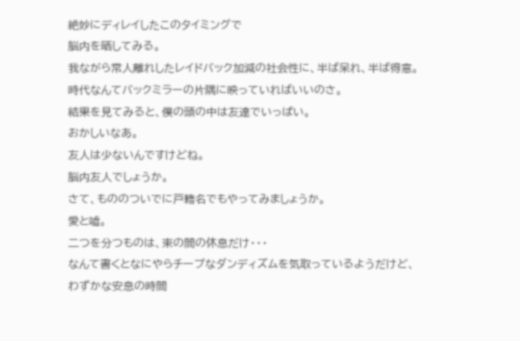絶妙にディレイしたこのタイミングで
脳内を晒してみる。
我ながら常人離れしたレイドバック加減の社会性に、半ば呆れ、半ば得意。
時代なんてバックミラーの片隅に映っていればいいのさ。
結果を見てみると、僕の頭の中は友達でいっぱい。
おかしいなあ。
友人は少ないんですけどね。
脳内友人でしょうか。
さて、もののついでに戸籍名でもやってみましょうか。
愛と嘘。
二つを分つものは、束の間の休息だけ・・・
なんて書くとなにやらチープなダンディズムを気取っているようだけど、
わずかな安息の時間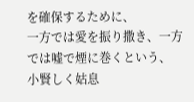を確保するために、
一方では愛を振り撒き、一方では嘘で煙に巻くという、
小賢しく姑息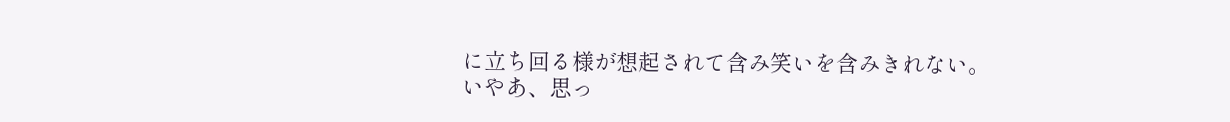に立ち回る様が想起されて含み笑いを含みきれない。
いやあ、思っ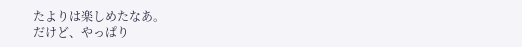たよりは楽しめたなあ。
だけど、やっぱり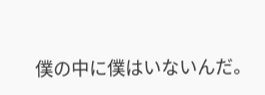僕の中に僕はいないんだ。